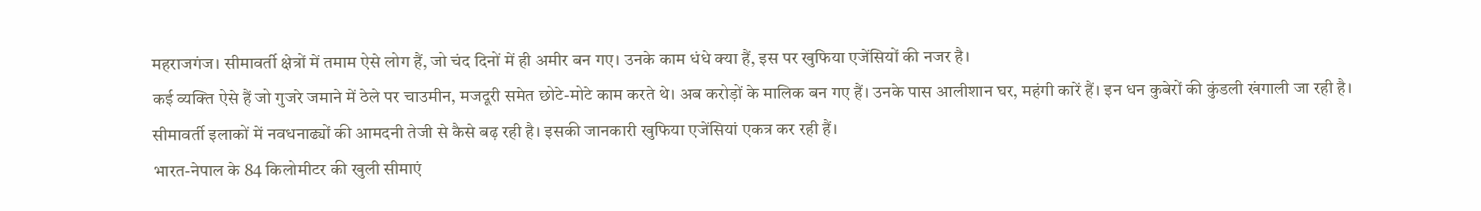महराजगंज। सीमावर्ती क्षेत्रों में तमाम ऐसे लोग हैं, जो चंद दिनों में ही अमीर बन गए। उनके काम धंधे क्या हैं, इस पर खुफिया एजेंसियों की नजर है।
कई व्यक्ति ऐसे हैं जो गुजरे जमाने में ठेले पर चाउमीन, मजदूरी समेत छोटे-मोटे काम करते थे। अब करोड़ों के मालिक बन गए हैं। उनके पास आलीशान घर, महंगी कारें हैं। इन धन कुबेरों की कुंडली खंगाली जा रही है। सीमावर्ती इलाकों में नवधनाढ्यों की आमदनी तेजी से कैसे बढ़ रही है। इसकी जानकारी खुफिया एजेंसियां एकत्र कर रही हैं।
भारत-नेपाल के 84 किलोमीटर की खुली सीमाएं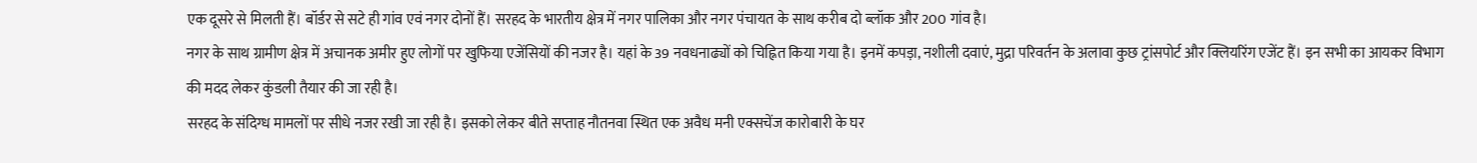एक दूसरे से मिलती हैं। बॉर्डर से सटे ही गांव एवं नगर दोनों हैं। सरहद के भारतीय क्षेत्र में नगर पालिका और नगर पंचायत के साथ करीब दो ब्लॉक और 200 गांव है।
नगर के साथ ग्रामीण क्षेत्र में अचानक अमीर हुए लोगों पर खुफिया एजेंसियों की नजर है। यहां के 39 नवधनाढ्यों को चिह्नित किया गया है। इनमें कपड़ा, नशीली दवाएं, मुद्रा परिवर्तन के अलावा कुछ ट्रांसपोर्ट और क्लियरिंग एजेंट हैं। इन सभी का आयकर विभाग की मदद लेकर कुंडली तैयार की जा रही है।
सरहद के संदिग्ध मामलों पर सीधे नजर रखी जा रही है। इसको लेकर बीते सप्ताह नौतनवा स्थित एक अवैध मनी एक्सचेंज कारोबारी के घर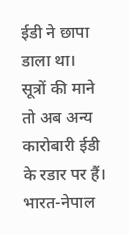ईडी ने छापा डाला था।
सूत्रों की माने तो अब अन्य कारोबारी ईडी के रडार पर हैं। भारत-नेपाल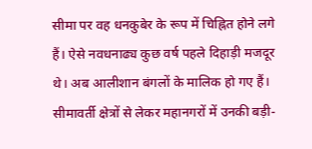सीमा पर वह धनकुबेर के रूप में चिह्नित होने लगे हैं। ऐसे नवधनाढ्य कुछ वर्ष पहले दिहाड़ी मजदूर थे। अब आलीशान बंगलों के मालिक हो गए हैं। सीमावर्ती क्षेत्रों से लेकर महानगरों में उनकी बड़ी-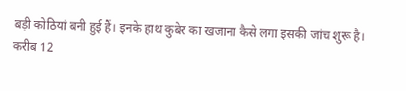बड़ी कोठियां बनी हुई हैं। इनके हाथ कुबेर का खजाना कैसे लगा इसकी जांच शुरू है।
करीब 12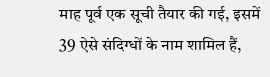माह पूर्व एक सूची तैयार की गई, इसमें 39 ऐसे संदिग्धों के नाम शामिल हैं,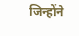जिन्होंने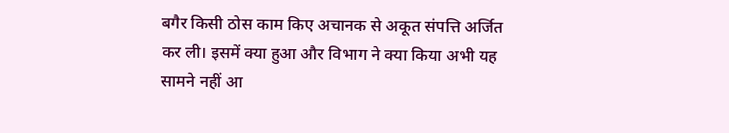बगैर किसी ठोस काम किए अचानक से अकूत संपत्ति अर्जित कर ली। इसमें क्या हुआ और विभाग ने क्या किया अभी यह सामने नहीं आ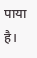पाया है।